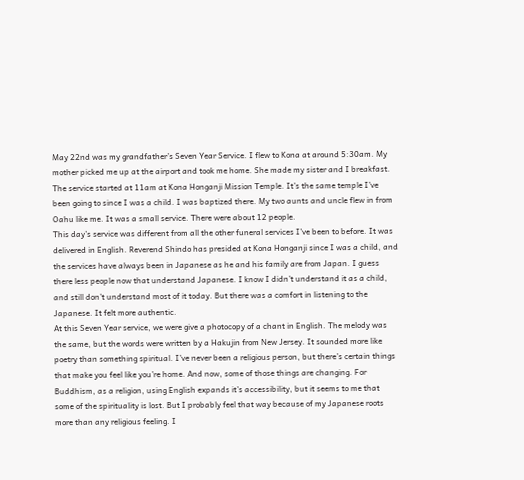May 22nd was my grandfather’s Seven Year Service. I flew to Kona at around 5:30am. My mother picked me up at the airport and took me home. She made my sister and I breakfast. The service started at 11am at Kona Honganji Mission Temple. It’s the same temple I’ve been going to since I was a child. I was baptized there. My two aunts and uncle flew in from Oahu like me. It was a small service. There were about 12 people.
This day’s service was different from all the other funeral services I’ve been to before. It was delivered in English. Reverend Shindo has presided at Kona Honganji since I was a child, and the services have always been in Japanese as he and his family are from Japan. I guess there less people now that understand Japanese. I know I didn’t understand it as a child, and still don’t understand most of it today. But there was a comfort in listening to the Japanese. It felt more authentic.
At this Seven Year service, we were give a photocopy of a chant in English. The melody was the same, but the words were written by a Hakujin from New Jersey. It sounded more like poetry than something spiritual. I’ve never been a religious person, but there’s certain things that make you feel like you’re home. And now, some of those things are changing. For Buddhism, as a religion, using English expands it’s accessibility, but it seems to me that some of the spirituality is lost. But I probably feel that way because of my Japanese roots more than any religious feeling. I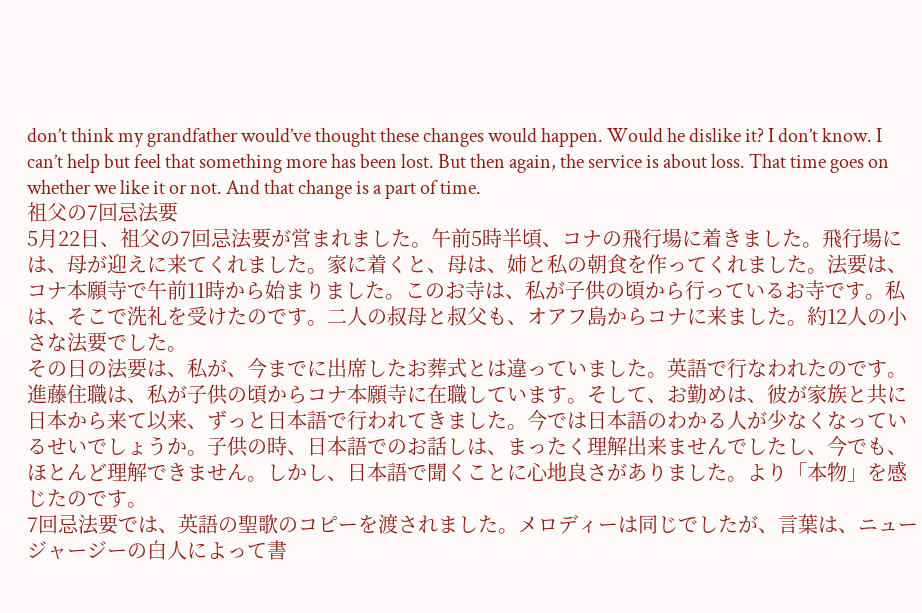don’t think my grandfather would’ve thought these changes would happen. Would he dislike it? I don’t know. I can’t help but feel that something more has been lost. But then again, the service is about loss. That time goes on whether we like it or not. And that change is a part of time.
祖父の7回忌法要
5月22日、祖父の7回忌法要が営まれました。午前5時半頃、コナの飛行場に着きました。飛行場には、母が迎えに来てくれました。家に着くと、母は、姉と私の朝食を作ってくれました。法要は、コナ本願寺で午前11時から始まりました。このお寺は、私が子供の頃から行っているお寺です。私は、そこで洗礼を受けたのです。二人の叔母と叔父も、オアフ島からコナに来ました。約12人の小さな法要でした。
その日の法要は、私が、今までに出席したお葬式とは違っていました。英語で行なわれたのです。進藤住職は、私が子供の頃からコナ本願寺に在職しています。そして、お勤めは、彼が家族と共に日本から来て以来、ずっと日本語で行われてきました。今では日本語のわかる人が少なくなっているせいでしょうか。子供の時、日本語でのお話しは、まったく理解出来ませんでしたし、今でも、ほとんど理解できません。しかし、日本語で聞くことに心地良さがありました。より「本物」を感じたのです。
7回忌法要では、英語の聖歌のコピーを渡されました。メロディーは同じでしたが、言葉は、ニュージャージーの白人によって書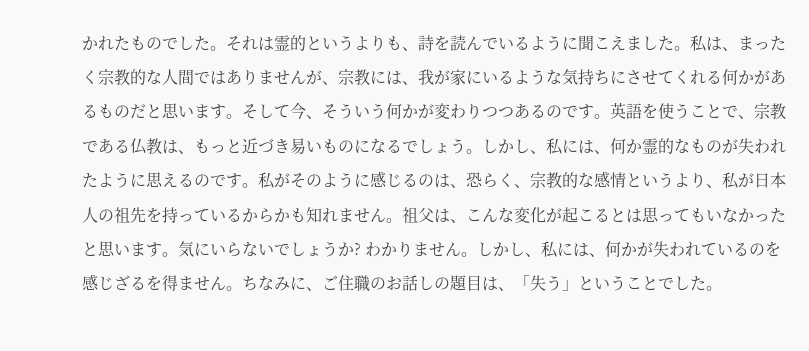かれたものでした。それは霊的というよりも、詩を読んでいるように聞こえました。私は、まったく宗教的な人間ではありませんが、宗教には、我が家にいるような気持ちにさせてくれる何かがあるものだと思います。そして今、そういう何かが変わりつつあるのです。英語を使うことで、宗教である仏教は、もっと近づき易いものになるでしょう。しかし、私には、何か霊的なものが失われたように思えるのです。私がそのように感じるのは、恐らく、宗教的な感情というより、私が日本人の祖先を持っているからかも知れません。祖父は、こんな変化が起こるとは思ってもいなかったと思います。気にいらないでしょうか? わかりません。しかし、私には、何かが失われているのを感じざるを得ません。ちなみに、ご住職のお話しの題目は、「失う」ということでした。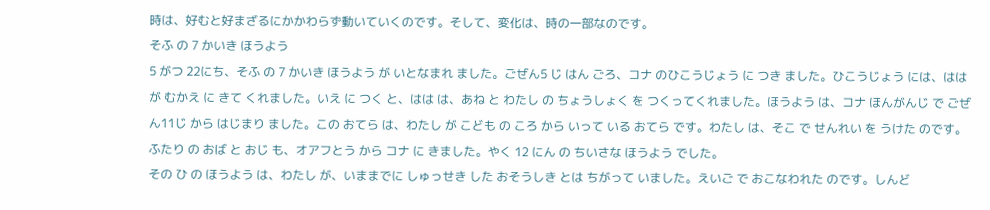時は、好むと好まざるにかかわらず動いていくのです。そして、変化は、時の一部なのです。
そふ の 7 かいき ほうよう
5 がつ 22にち、そふ の 7 かいき ほうよう が いとなまれ ました。ごぜん5 じ はん ごろ、コナ のひこうじょう に つき ました。ひこうじょう には、はは が むかえ に きて くれました。いえ に つく と、はは は、あね と わたし の ちょうしょく を つくってくれました。ほうよう は、コナ ほんがんじ で ごぜん11じ から はじまり ました。この おてら は、わたし が こども の ころ から いって いる おてら です。わたし は、そこ で せんれい を うけた のです。ふたり の おば と おじ も、オアフとう から コナ に きました。やく 12 にん の ちいさな ほうよう でした。
その ひ の ほうよう は、わたし が、いままでに しゅっせき した おそうしき とは ちがって いました。えいご で おこなわれた のです。しんど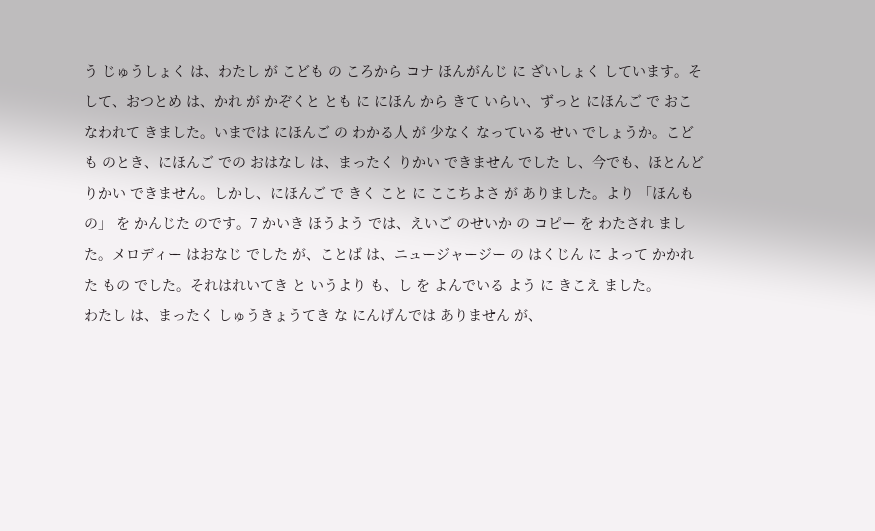う じゅうしょく は、わたし が こども の ころから コナ ほんがんじ に ざいしょく しています。そして、おつとめ は、かれ が かぞくと とも に にほん から きて いらい、ずっと にほんご で おこなわれて きました。いまでは にほんご の わかる人 が 少なく なっている せい でしょうか。こども のとき、にほんご での おはなし は、まったく りかい できません でした し、今でも、ほとんど りかい できません。しかし、にほんご で きく こと に ここちよさ が ありました。より 「ほんもの」 を かんじた のです。7 かいき ほうよう では、えいご のせいか の コピー を わたされ ました。メロディー はおなじ でした が、ことば は、ニュージャージー の はくじん に よって かかれた もの でした。それはれいてき と いうより も、し を よんでいる よう に きこえ ました。
わたし は、まったく しゅうきょうてき な にんげんでは ありません が、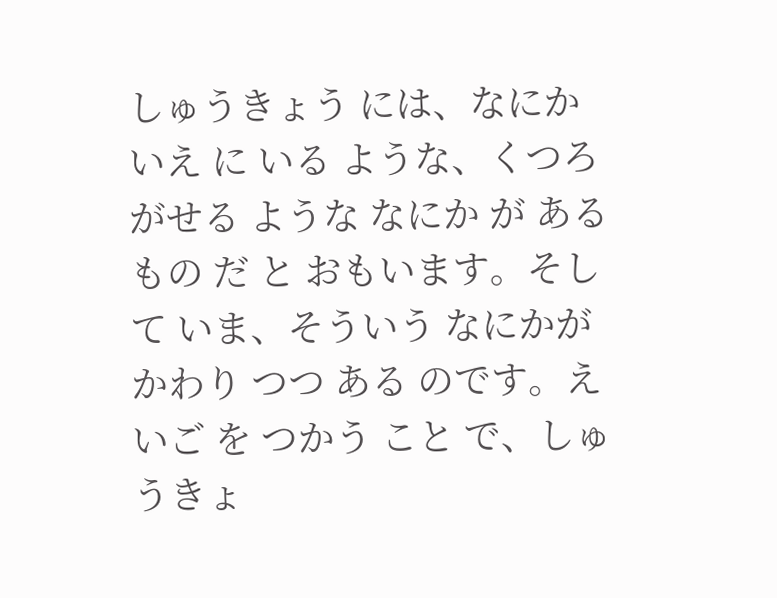しゅうきょう には、なにか いえ に いる ような、くつろがせる ような なにか が ある もの だ と おもいます。そして いま、そういう なにかが かわり つつ ある のです。えいご を つかう こと で、しゅうきょ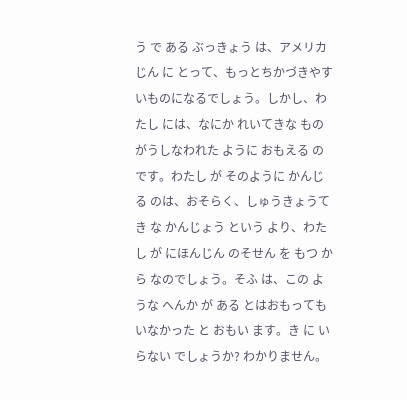う で ある ぶっきょう は、アメリカじん に とって、もっとちかづきやすいものになるでしょう。しかし、わたし には、なにか れいてきな もの がうしなわれた ように おもえる のです。わたし が そのように かんじる のは、おそらく、しゅうきょうてき な かんじょう という より、わたし が にほんじん のそせん を もつ から なのでしょう。そふ は、この ような へんか が ある とはおもっても いなかった と おもい ます。き に いらない でしょうか? わかりません。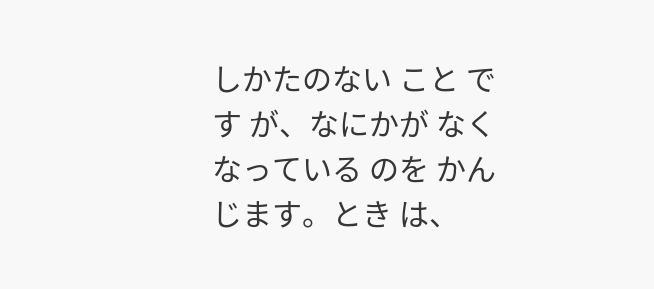しかたのない こと です が、なにかが なくなっている のを かんじます。とき は、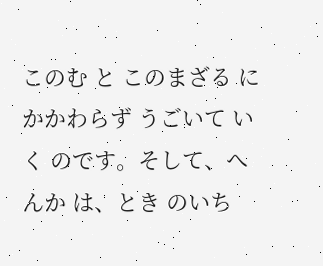このむ と このまざる に かかわらず うごいて いく のです。そして、へんか は、とき のいち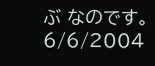ぶ なのです。
6/6/2004